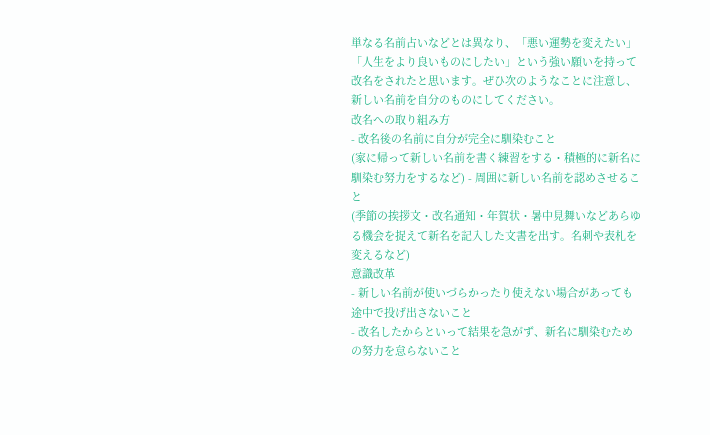単なる名前占いなどとは異なり、「悪い運勢を変えたい」「人生をより良いものにしたい」という強い願いを持って改名をされたと思います。ぜひ次のようなことに注意し、新しい名前を自分のものにしてください。
改名への取り組み方
- 改名後の名前に自分が完全に馴染むこと
(家に帰って新しい名前を書く練習をする・積極的に新名に馴染む努力をするなど) - 周囲に新しい名前を認めさせること
(季節の挨拶文・改名通知・年賀状・暑中見舞いなどあらゆる機会を捉えて新名を記入した文書を出す。名刺や表札を変えるなど)
意識改革
- 新しい名前が使いづらかったり使えない場合があっても途中で投げ出さないこと
- 改名したからといって結果を急がず、新名に馴染むための努力を怠らないこと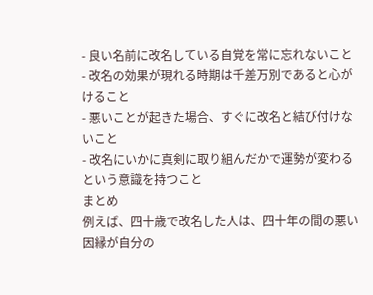- 良い名前に改名している自覚を常に忘れないこと
- 改名の効果が現れる時期は千差万別であると心がけること
- 悪いことが起きた場合、すぐに改名と結び付けないこと
- 改名にいかに真剣に取り組んだかで運勢が変わるという意識を持つこと
まとめ
例えば、四十歳で改名した人は、四十年の間の悪い因縁が自分の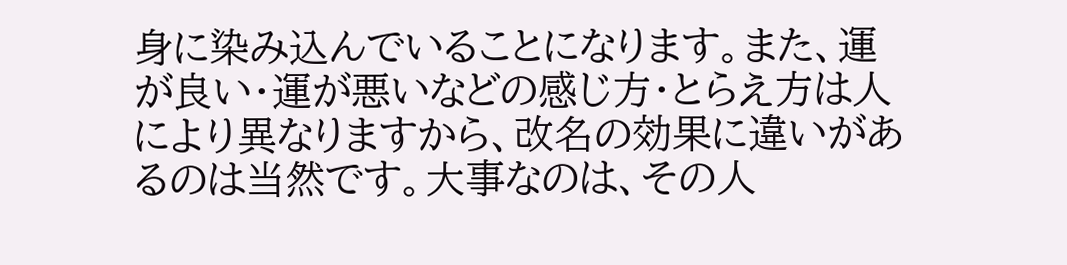身に染み込んでいることになります。また、運が良い・運が悪いなどの感じ方・とらえ方は人により異なりますから、改名の効果に違いがあるのは当然です。大事なのは、その人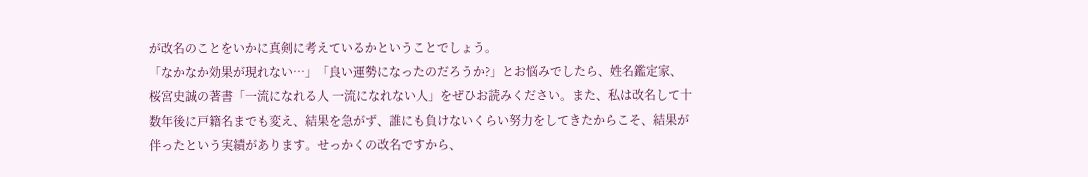が改名のことをいかに真剣に考えているかということでしょう。
「なかなか効果が現れない…」「良い運勢になったのだろうか?」とお悩みでしたら、姓名鑑定家、桜宮史誠の著書「一流になれる人 一流になれない人」をぜひお読みください。また、私は改名して十数年後に戸籍名までも変え、結果を急がず、誰にも負けないくらい努力をしてきたからこそ、結果が伴ったという実績があります。せっかくの改名ですから、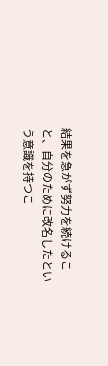結果を急がず努力を続けること、自分のために改名したという意識を持つこ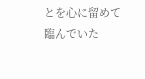とを心に留めて臨んでいた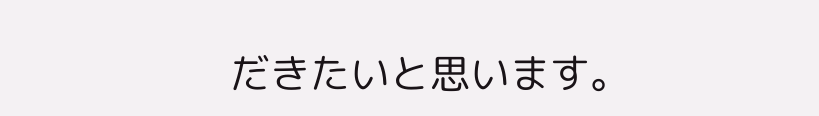だきたいと思います。